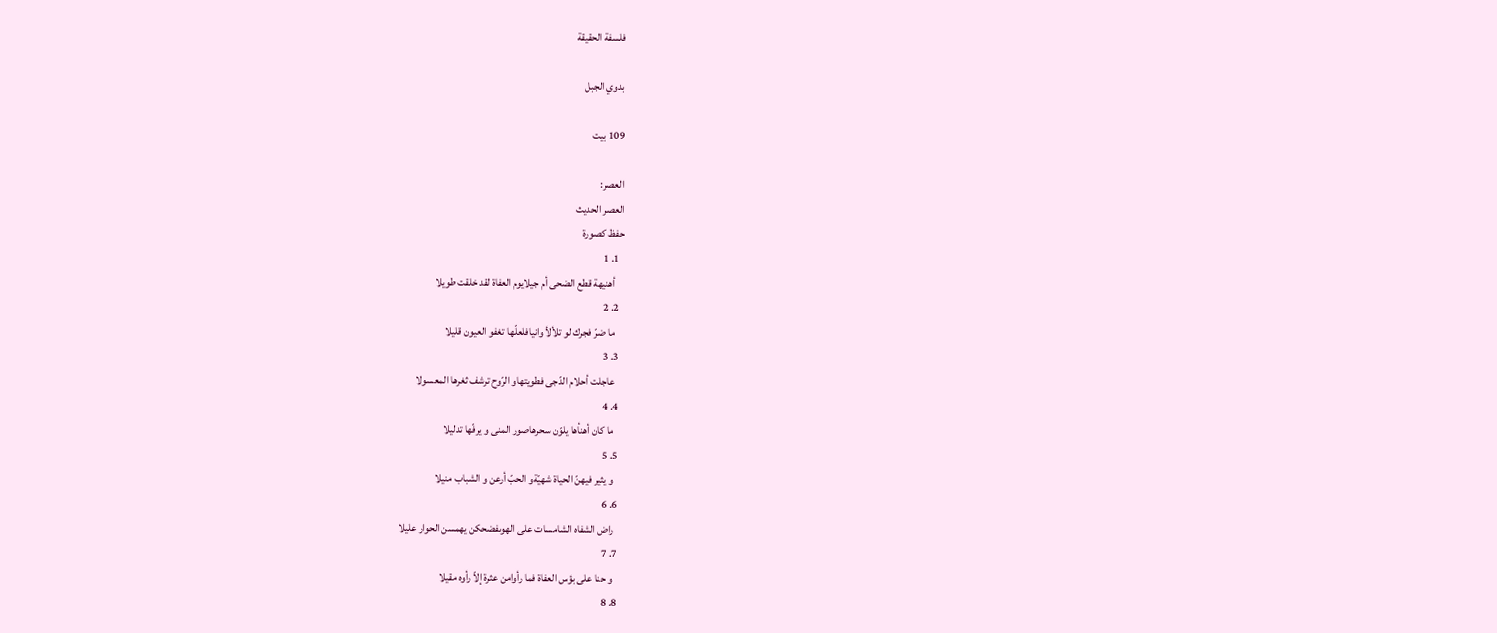فلسفة الحقيقة

بدوي الجبل

109 بيت

العصر:
العصر الحديث
حفظ كصورة
  1. 1
    أهنيهة قطع الضحى أم جيلايوم العفاة لقد خلقت طويلا
  2. 2
    ما ضرّ فجرك لو تلألأ وانيافلعلّها تغفو العيون قليلا
  3. 3
    عاجلت أحلام الدّجى فطويتهاو الرّوح ترشف ثغرها المعسولا
  4. 4
    ما كان أهنأها يلوّن سحرهاصور المنى و يرفّها تدليلا
  5. 5
    و يثير فيهنّ الحياة شهيّةو الحبّ أرعن و الشباب منيلا
  6. 6
    راض الشفاه الشامسات على الهوىفضحكن يهمسن الحوار عليلا
  7. 7
    و حنا على بؤس العفاة فما رأوامن عثرة إلاّ رأوه مقيلا
  8. 8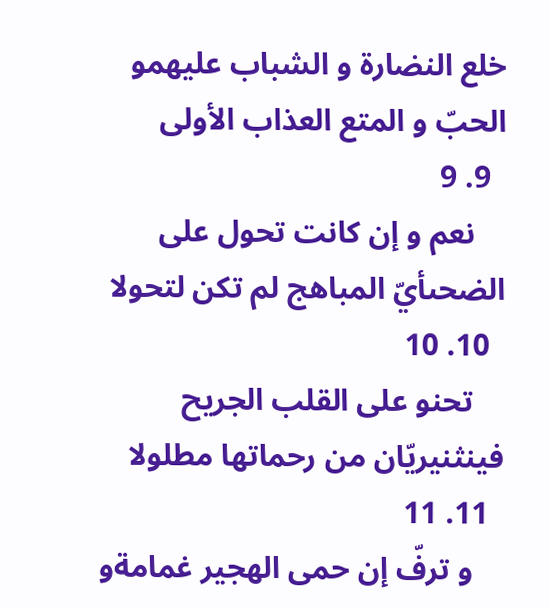خلع النضارة و الشباب عليهمو الحبّ و المتع العذاب الأولى
  9. 9
    نعم و إن كانت تحول على الضحىأيّ المباهج لم تكن لتحولا
  10. 10
    تحنو على القلب الجريح فينثنيريّان من رحماتها مطلولا
  11. 11
    و ترفّ إن حمى الهجير غمامةو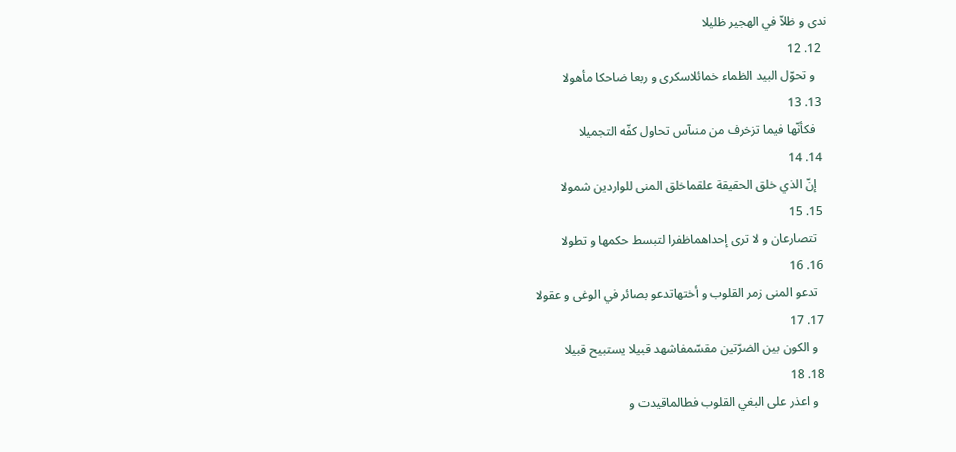ندى و ظلاّ في الهجير ظليلا
  12. 12
    و تحوّل البيد الظماء خمائلاسكرى و ربعا ضاحكا مأهولا
  13. 13
    فكأنّها فيما تزخرف من منىآس تحاول كفّه التجميلا
  14. 14
    إنّ الذي خلق الحقيقة علقماخلق المنى للواردين شمولا
  15. 15
    تتصارعان و لا ترى إحداهماظفرا لتبسط حكمها و تطولا
  16. 16
    تدعو المنى زمر القلوب و أختهاتدعو بصائر في الوغى و عقولا
  17. 17
    و الكون بين الضرّتين مقسّمفاشهد قبيلا يستبيح قبيلا
  18. 18
    و اعذر على البغي القلوب فطالماقيدت و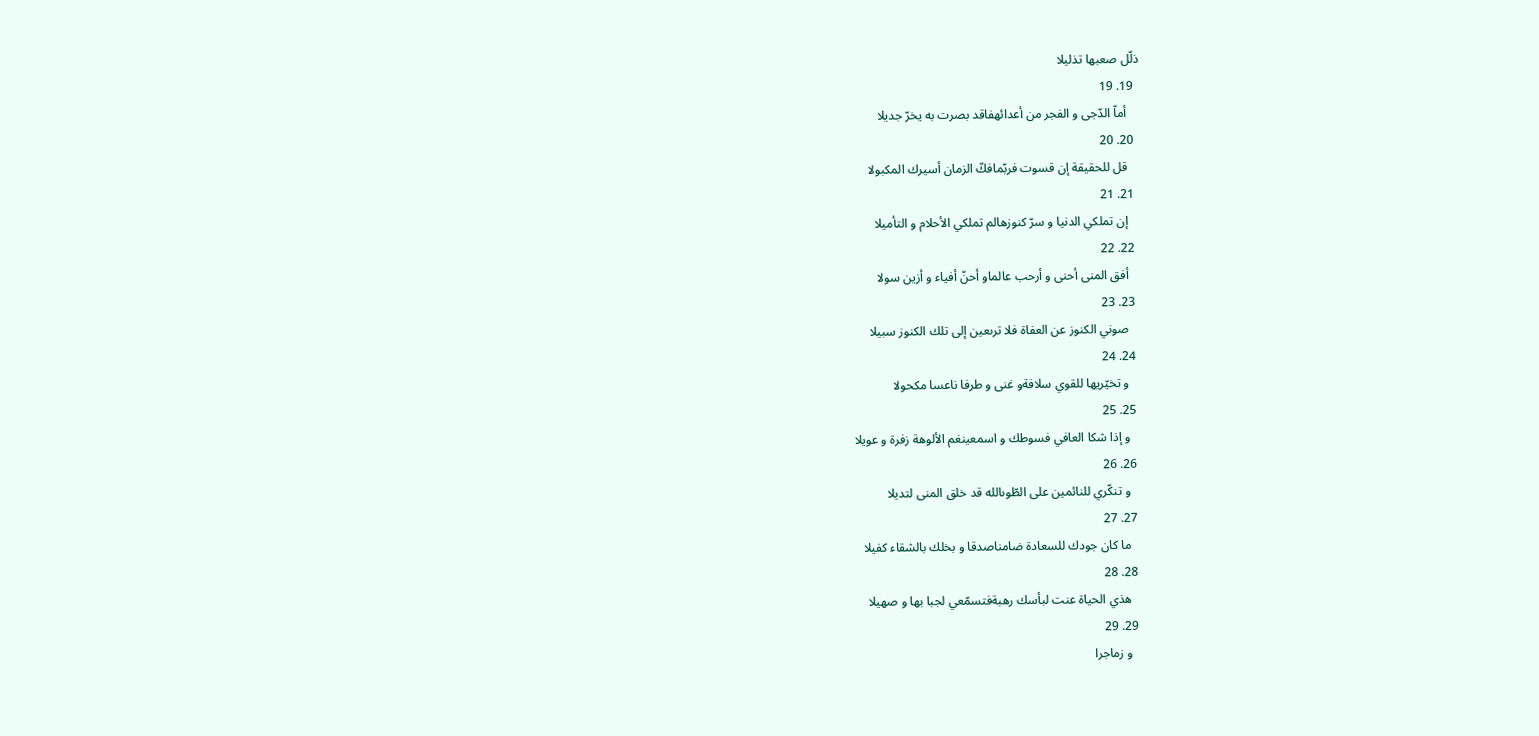ذلّل صعبها تذليلا
  19. 19
    أماّ الدّجى و الفجر من أعدائهفاقد بصرت به يخرّ جديلا
  20. 20
    قل للحقيقة إن قسوت فربّمافكّ الزمان أسيرك المكبولا
  21. 21
    إن تملكي الدنيا و سرّ كنوزهالم تملكي الأحلام و التأميلا
  22. 22
    أفق المنى أحنى و أرحب عالماو أحنّ أفياء و أزين سولا
  23. 23
    صوني الكنوز عن العفاة فلا ترىعين إلى تلك الكنوز سبيلا
  24. 24
    و تخيّريها للقوي سلافةو غنى و طرفا ناعسا مكحولا
  25. 25
    و إذا شكا العافي فسوطك و اسمعينغم الألوهة زفرة و عويلا
  26. 26
    و تنكّري للنائمين على الطّوىالله قد خلق المنى لتديلا
  27. 27
    ما كان جودك للسعادة ضامناصدقا و بخلك بالشقاء كفيلا
  28. 28
    هذي الحياة عنت لبأسك رهبةفتسمّعي لجبا بها و صهيلا
  29. 29
    و زماجرا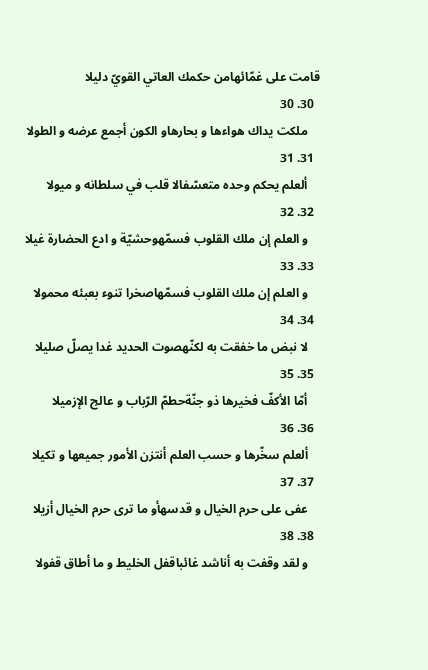قامت على غمّائهامن حكمك العاتي القويّ دليلا
  30. 30
    ملكت يداك هواءها و بحارهاو الكون أجمع عرضه و الطولا
  31. 31
    ألعلم يحكم وحده متعسّفالا قلب في سلطانه و ميولا
  32. 32
    و العلم إن ملك القلوب فسمّهوحشيّة و ادع الحضارة غيلا
  33. 33
    و العلم إن ملك القلوب فسمّهاصخرا تنوء بعبئه محمولا
  34. 34
    لا نبض ما خفقت به لكنّهصوت الحديد غدا يصلّ صليلا
  35. 35
    أمّا الأكفّ فخيرها ذو جنّةحطمّ الرّباب و عالج الإزميلا
  36. 36
    ألعلم سخّرها و حسب العلم أنتزن الأمور جميعها و تكيلا
  37. 37
    عفى على حرم الخيال و قدسهأو ما ترى حرم الخيال أزيلا
  38. 38
    و لقد وقفت به أناشد غائباقفل الخليط و ما أطاق قفولا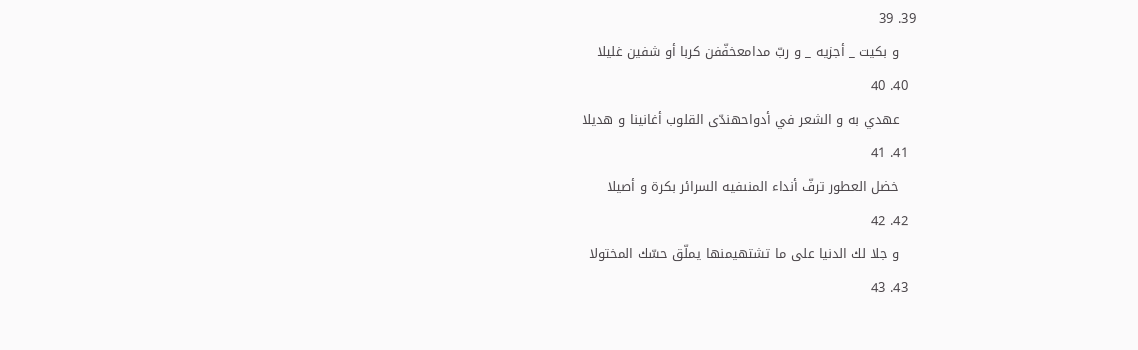39. 39
    و بكيت _ أجزيه _ و ربّ مدامعخفّفن كربا أو شفين غليلا
  40. 40
    عهدي به و الشعر في أدواحهندّى القلوب أغانينا و هديلا
  41. 41
    خضل العطور ترفّ أنداء المنىفيه السرائر بكرة و أصيلا
  42. 42
    و جلا لك الدنيا على ما تشتهيمنها يملّق حسّك المختولا
  43. 43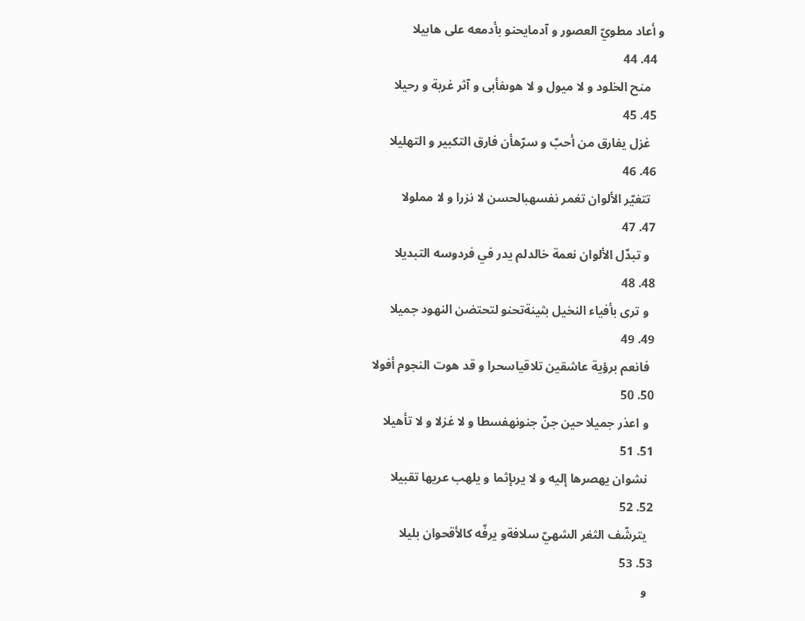و أعاد مطويّ العصور و آدمايحنو بأدمعه على هابيلا
  44. 44
    منح الخلود و لا ميول و لا هوىفأبى و آثر غربة و رحيلا
  45. 45
    غزل يفارق من أحبّ و سرّهأن فارق التكبير و التهليلا
  46. 46
    تتغيّر الألوان تغمر نفسهبالحسن لا نزرا و لا مملولا
  47. 47
    و تبدّل الألوان نعمة خالدلم يدر في فردوسه التبديلا
  48. 48
    و ترى بأفياء النخيل بثينةتحنو لتحتضن النهود جميلا
  49. 49
    فانعم برؤية عاشقين تلاقياسحرا و قد هوت النجوم أفولا
  50. 50
    و اعذر جميلا حين جنّ جنونهفسطا و لا غزلا و لا تأهيلا
  51. 51
    نشوان يهصرها إليه و لا يرىإثما و يلهب عريها تقبيلا
  52. 52
    يترشّف الثغر الشهيّ سلافةو يرفّه كالأقحوان بليلا
  53. 53
    و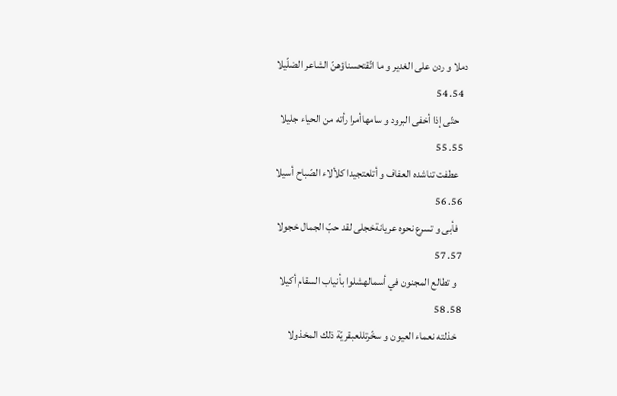دملا و ردن على الغدير و ما اتّقتحسناؤهنّ الشاعر الضلّيلا
  54. 54
    حتّى إذا أخفى البرود و سامهاأمرا رأته من الحياء جليلا
  55. 55
    عطفت تناشده العفاف و أتلعتجيدا كلألاء الصّباح أسيلا
  56. 56
    فأبى و تسرع نحوه عريانةخجلى لقد حبّ الجمال خجولا
  57. 57
    و تطالع المجنون في أسمالهشلوا بأنياب السقام أكيلا
  58. 58
    خذلته نعماء العيون و سخّرتللعبقريّة ذلك المخذولا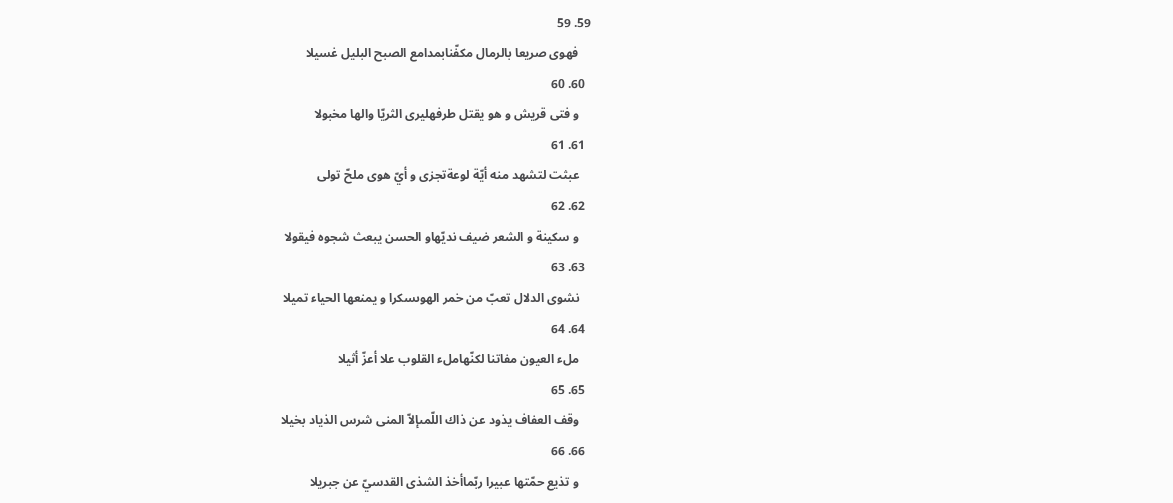59. 59
    فهوى صريعا بالرمال مكفّنابمدامع الصبح البليل غسيلا
  60. 60
    و فتى قريش و هو يقتل طرفهليرى الثريّا والها مخبولا
  61. 61
    عبثت لتشهد منه أيّة لوعةتجزى و أيّ هوى ملحّ تولى
  62. 62
    و سكينة و الشعر ضيف نديّهاو الحسن يبعث شجوه فيقولا
  63. 63
    نشوى الدلال تعبّ من خمر الهوىسكرا و يمنعها الحياء تميلا
  64. 64
    ملء العيون مفاتنا لكنّهاملء القلوب علا أعزّ أثيلا
  65. 65
    وقف العفاف يذود عن ذاك اللّمىإلاّ المنى شرس الذياد بخيلا
  66. 66
    و تذيع حمّتها عبيرا ربّماأخذ الشذى القدسيّ عن جبريلا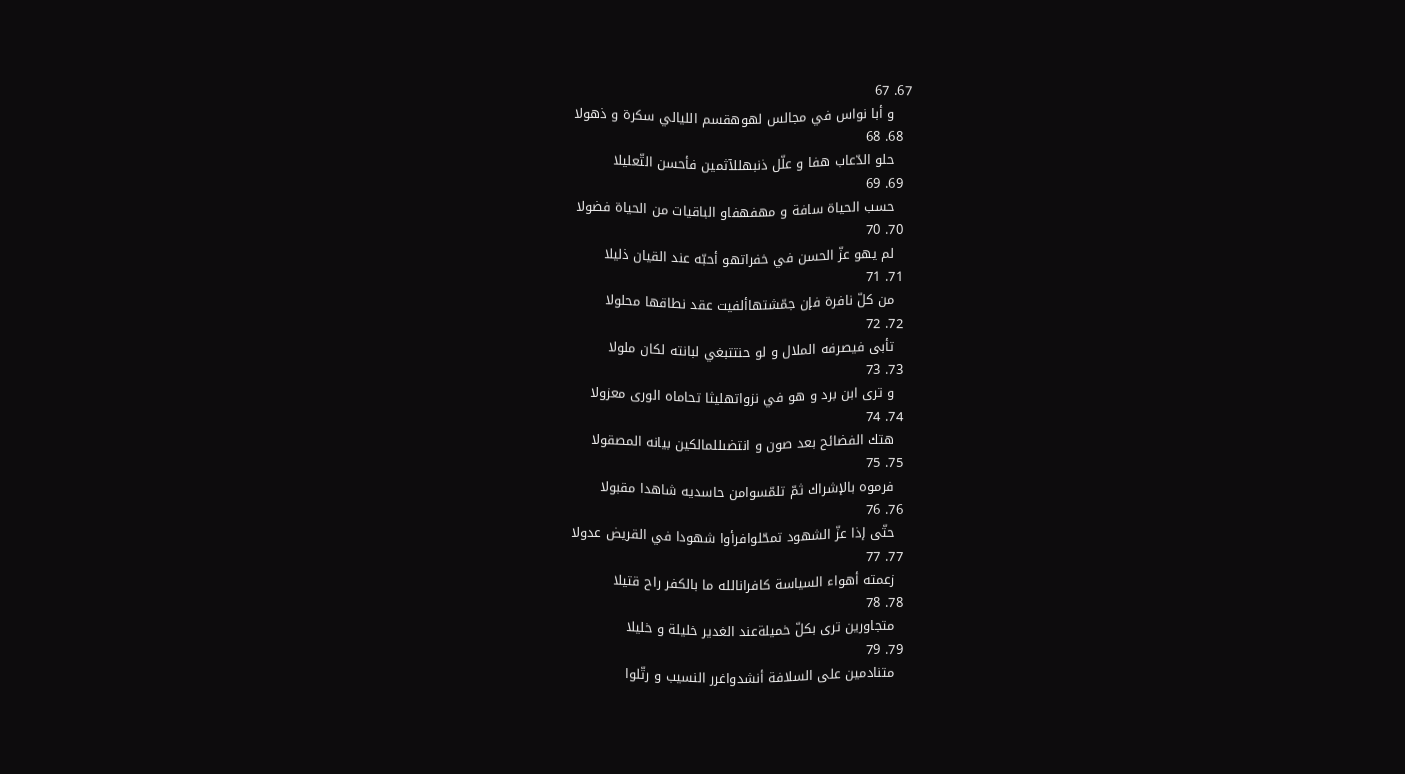67. 67
    و أبا نواس في مجالس لهوهقسم الليالي سكرة و ذهولا
  68. 68
    حلو الدّعاب هفا و علّل ذنبهللآثمين فأحسن التّعليلا
  69. 69
    حسب الحياة سافة و مهفهفاو الباقيات من الحياة فضولا
  70. 70
    لم يهو عزّ الحسن في خفراتهو أحبّه عند القيان ذليلا
  71. 71
    من كلّ نافرة فإن جمّشتهاألفيت عقد نطاقها محلولا
  72. 72
    تأبى فيصرفه الملال و لو حنتتبغي لبانته لكان ملولا
  73. 73
    و ترى ابن برد و هو في نزواتهليثا تحاماه الورى معزولا
  74. 74
    هتك الفضائح بعد صون و انتضىللمالكين بيانه المصقولا
  75. 75
    فرموه بالإشراك ثمّ تلمّسوامن حاسديه شاهدا مقبولا
  76. 76
    حتّى إذا عزّ الشهود تمحّلوافرأوا شهودا في القريض عدولا
  77. 77
    زعمته أهواء السياسة كافرانالله ما بالكفر راح قتيلا
  78. 78
    متجاورين ترى بكلّ خميلةعند الغدير خليلة و خليلا
  79. 79
    متنادمين على السلافة أنشدواغرر النسيب و رتّلوا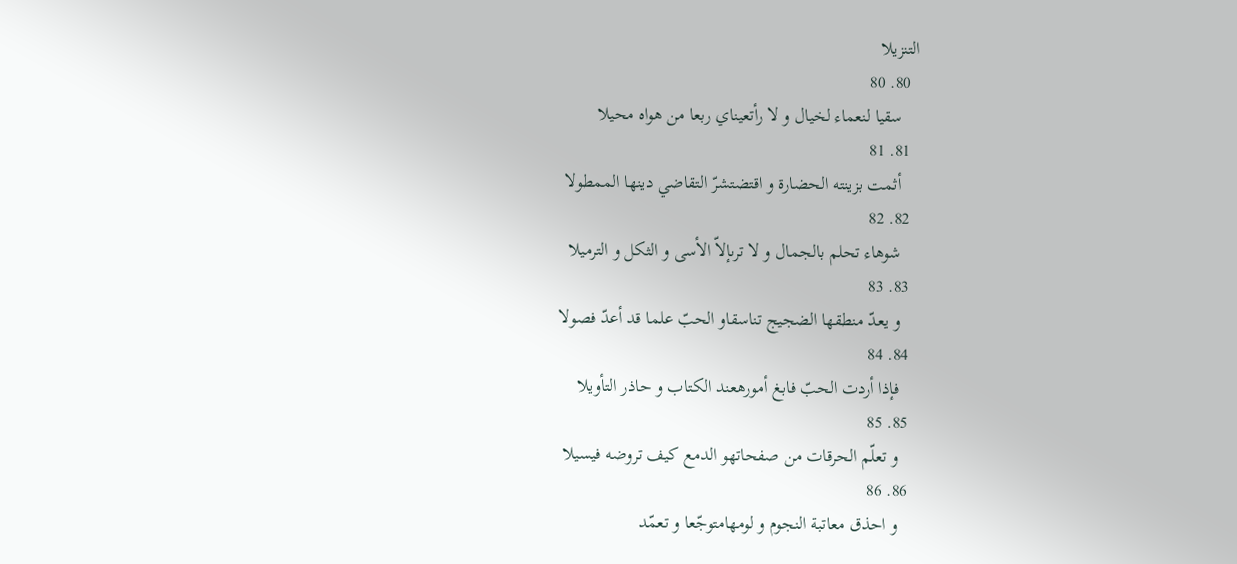التنزيلا
  80. 80
    سقيا لنعماء لخيال و لا رأتعيناي ربعا من هواه محيلا
  81. 81
    أثمت بزينته الحضارة و اقتضتشرّ التقاضي دينها الممطولا
  82. 82
    شوهاء تحلم بالجمال و لا ترىإلاّ الأسى و الثكل و الترميلا
  83. 83
    و يعدّ منطقها الضجيج تناسقاو الحبّ علما قد أعدّ فصولا
  84. 84
    فإذا أردت الحبّ فابغ أمورهعند الكتاب و حاذر التأويلا
  85. 85
    و تعلّم الحرقات من صفحاتهو الدمع كيف تروضه فيسيلا
  86. 86
    و احذق معاتبة النجوم و لومهامتوجّعا و تعمّد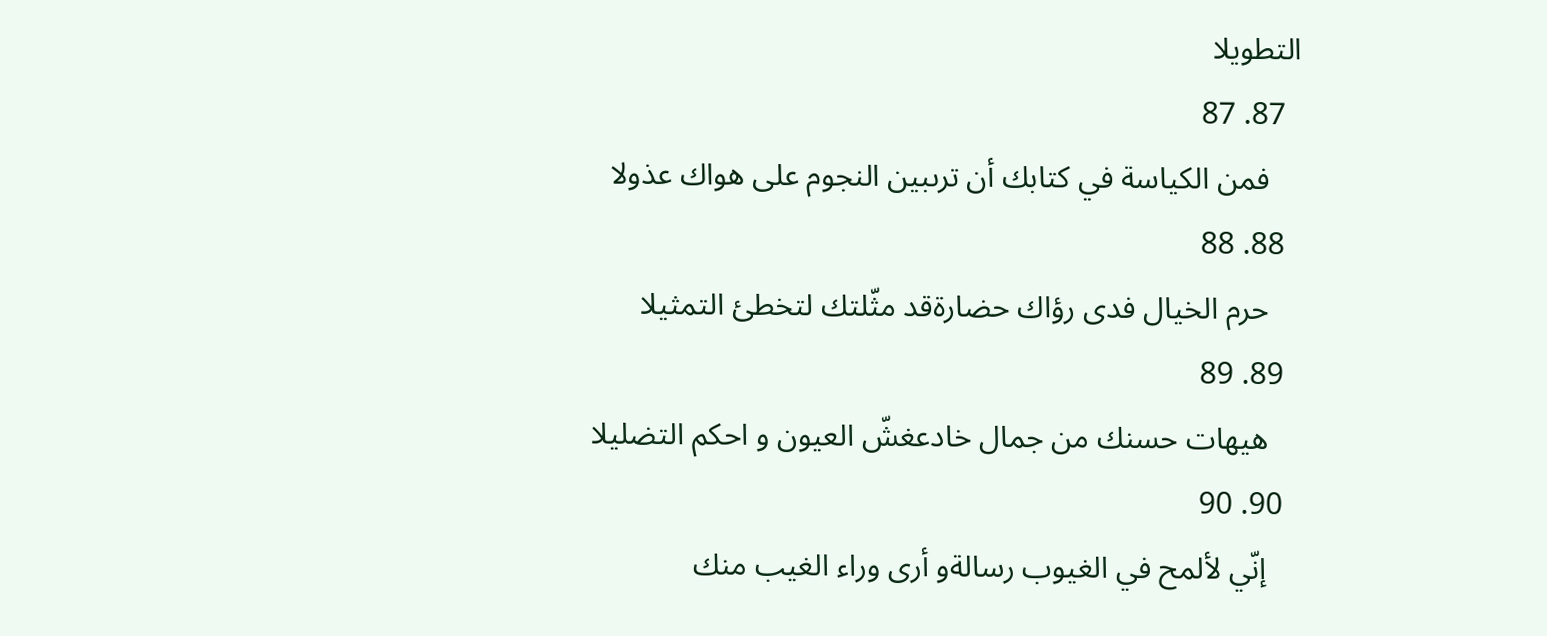التطويلا
  87. 87
    فمن الكياسة في كتابك أن ترىبين النجوم على هواك عذولا
  88. 88
    حرم الخيال فدى رؤاك حضارةقد مثّلتك لتخطئ التمثيلا
  89. 89
    هيهات حسنك من جمال خادعغشّ العيون و احكم التضليلا
  90. 90
    إنّي لألمح في الغيوب رسالةو أرى وراء الغيب منك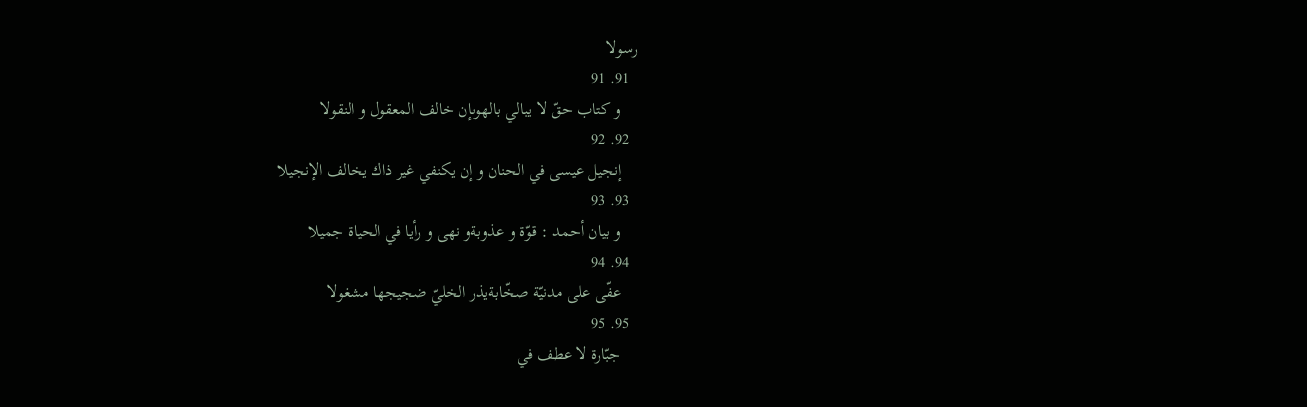رسولا
  91. 91
    و كتاب حقّ لا يبالي بالهوىإن خالف المعقول و النقولا
  92. 92
    إنجيل عيسى في الحنان و إن يكنفي غير ذاك يخالف الإنجيلا
  93. 93
    و بيان أحمد : قوّة و عذوبةو نهى و رأيا في الحياة جميلا
  94. 94
    عفّى على مدنيّة صخّابةيذر الخليّ ضجيجها مشغولا
  95. 95
    جبّارة لا عطف في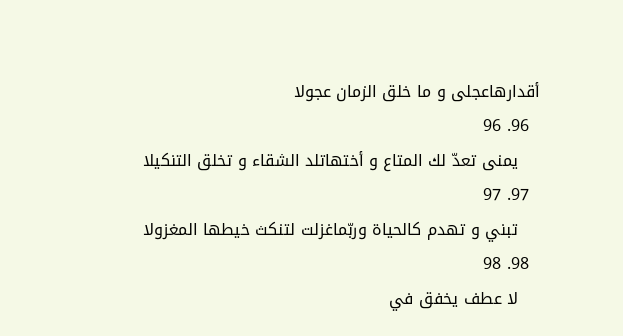أقدارهاعجلى و ما خلق الزمان عجولا
  96. 96
    يمنى تعدّ لك المتاع و أختهاتلد الشقاء و تخلق التنكيلا
  97. 97
    تبني و تهدم كالحياة وربّماغزلت لتنكث خيطها المغزولا
  98. 98
    لا عطف يخفق في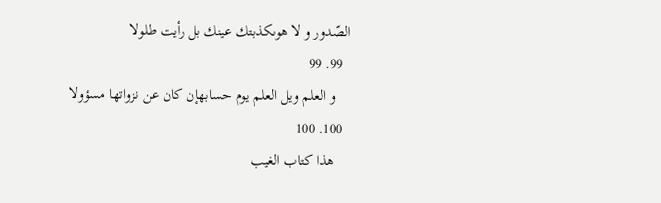الصّدور و لا هوىكذبتك عينك بل رأيت طلولا
  99. 99
    و العلم ويل العلم يوم حسابهإن كان عن نزواتها مسؤولا
  100. 100
    هذا كتاب الغيب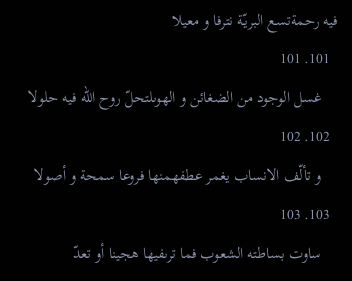فيه رحمةتسع البريّة نترفا و معيلا
  101. 101
    غسل الوجود من الضغائن و الهوىلتحلّ روح الله فيه حلولا
  102. 102
    و تألّف الانساب يغمر عطفهمنها فروعا سمحة و أصولا
  103. 103
    ساوت بساطته الشعوب فما ترىفيها هجينا أو تعدّ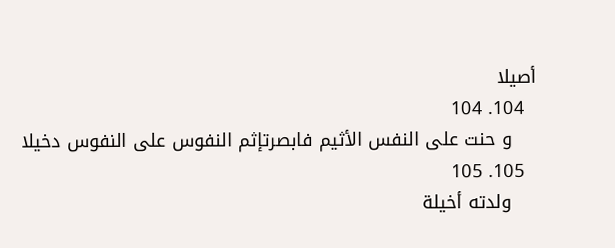أصيلا
  104. 104
    و حنت على النفس الأثيم فابصرتإثم النفوس على النفوس دخيلا
  105. 105
    ولدته أخيلة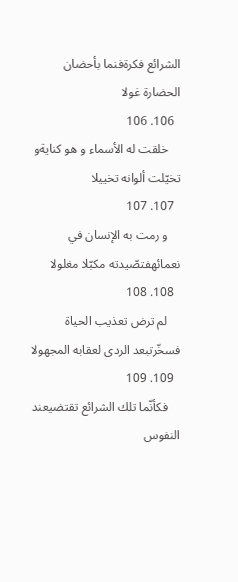الشرائع فكرةفنما بأحضان الحضارة غولا
  106. 106
    خلقت له الأسماء و هو كنايةو تخيّلت ألوانه تخييلا
  107. 107
    و رمت به الإنسان في نعمائهفتصّيدته مكبّلا مغلولا
  108. 108
    لم ترض تعذيب الحياة فسخّرتبعد الردى لعقابه المجهولا
  109. 109
    فكأنّما تلك الشرائع تقتضيعند النفوس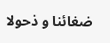ضغائنا و ذحولا